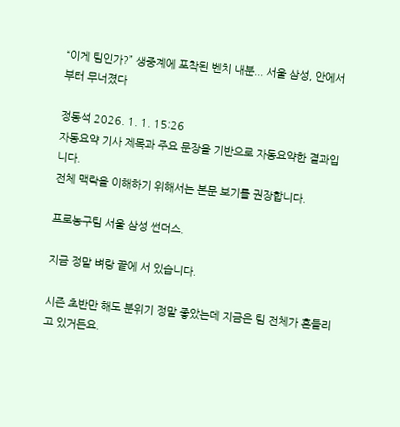“이게 팀인가?” 생중계에 포착된 벤치 내분... 서울 삼성, 안에서부터 무너졌다

정동석 2026. 1. 1. 15:26
자동요약 기사 제목과 주요 문장을 기반으로 자동요약한 결과입니다.
전체 맥락을 이해하기 위해서는 본문 보기를 권장합니다.

프로농구팀 서울 삼성 썬더스.

지금 정말 벼랑 끝에 서 있습니다.

시즌 초반만 해도 분위기 정말 좋았는데 지금은 팀 전체가 흔들리고 있거든요.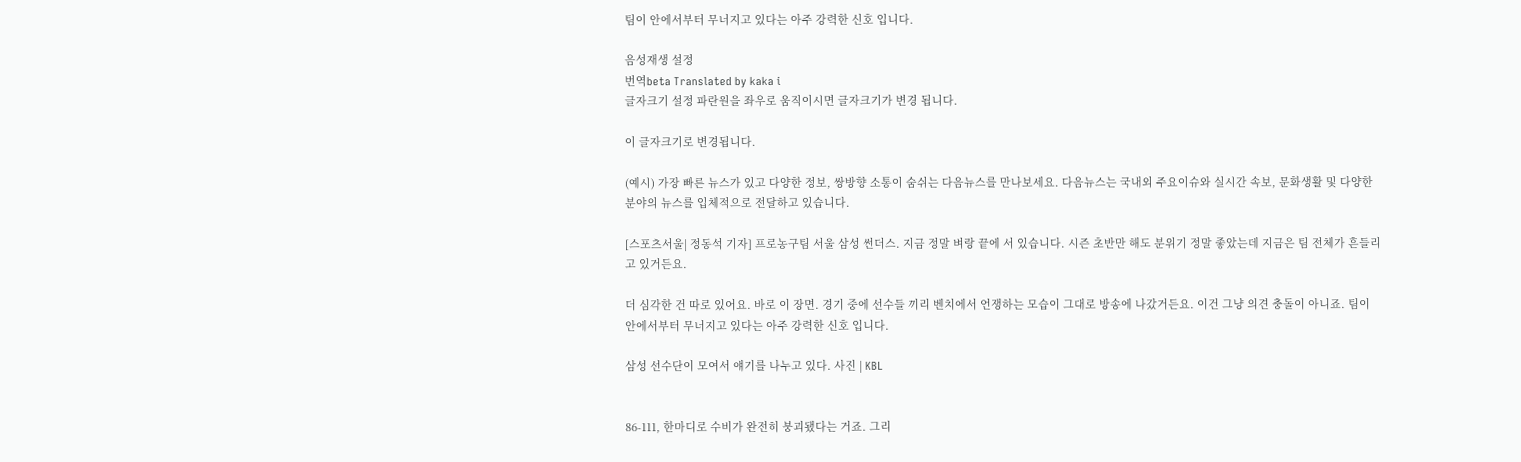팀이 안에서부터 무너지고 있다는 아주 강력한 신호 입니다.

음성재생 설정
번역beta Translated by kaka i
글자크기 설정 파란원을 좌우로 움직이시면 글자크기가 변경 됩니다.

이 글자크기로 변경됩니다.

(예시) 가장 빠른 뉴스가 있고 다양한 정보, 쌍방향 소통이 숨쉬는 다음뉴스를 만나보세요. 다음뉴스는 국내외 주요이슈와 실시간 속보, 문화생활 및 다양한 분야의 뉴스를 입체적으로 전달하고 있습니다.

[스포츠서울| 정동석 기자] 프로농구팀 서울 삼성 썬더스. 지금 정말 벼랑 끝에 서 있습니다. 시즌 초반만 해도 분위기 정말 좋았는데 지금은 팀 전체가 흔들리고 있거든요.

더 심각한 건 따로 있어요. 바로 이 장면. 경기 중에 선수들 끼리 벤치에서 언쟁하는 모습이 그대로 방송에 나갔거든요. 이건 그냥 의견 충돌이 아니죠. 팀이 안에서부터 무너지고 있다는 아주 강력한 신호 입니다.

삼성 선수단이 모여서 얘기를 나누고 있다. 사진 | KBL


86-111, 한마디로 수비가 완전히 붕괴됐다는 거죠. 그리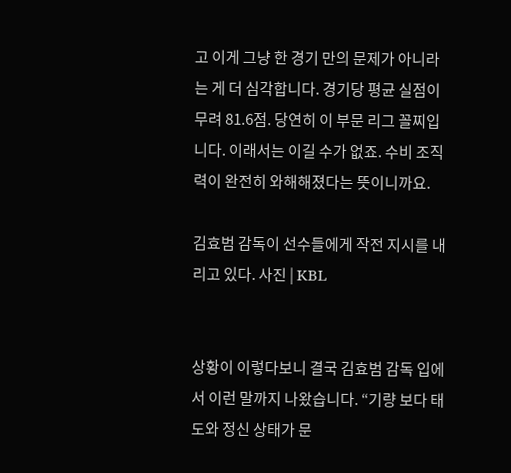고 이게 그냥 한 경기 만의 문제가 아니라는 게 더 심각합니다. 경기당 평균 실점이 무려 81.6점. 당연히 이 부문 리그 꼴찌입니다. 이래서는 이길 수가 없죠. 수비 조직력이 완전히 와해해졌다는 뜻이니까요.

김효범 감독이 선수들에게 작전 지시를 내리고 있다. 사진 | KBL


상황이 이렇다보니 결국 김효범 감독 입에서 이런 말까지 나왔습니다. “기량 보다 태도와 정신 상태가 문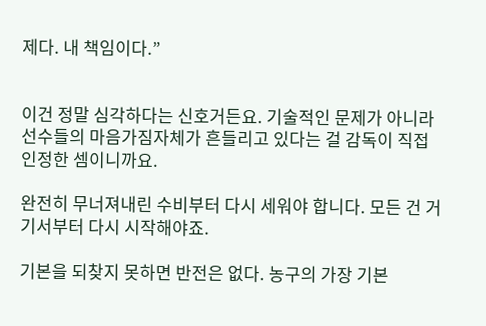제다. 내 책임이다.”


이건 정말 심각하다는 신호거든요. 기술적인 문제가 아니라 선수들의 마음가짐자체가 흔들리고 있다는 걸 감독이 직접 인정한 셈이니까요.

완전히 무너져내린 수비부터 다시 세워야 합니다. 모든 건 거기서부터 다시 시작해야죠.

기본을 되찾지 못하면 반전은 없다. 농구의 가장 기본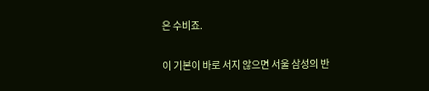은 수비죠.

이 기본이 바로 서지 않으면 서울 삼성의 반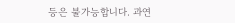등은 불가능합니다. 과연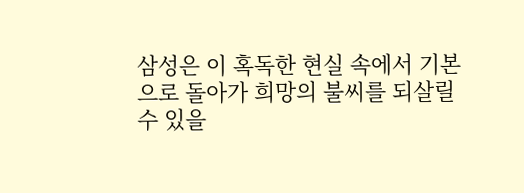삼성은 이 혹독한 현실 속에서 기본으로 돌아가 희망의 불씨를 되살릴 수 있을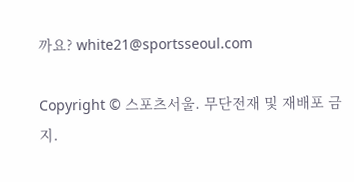까요? white21@sportsseoul.com

Copyright © 스포츠서울. 무단전재 및 재배포 금지.